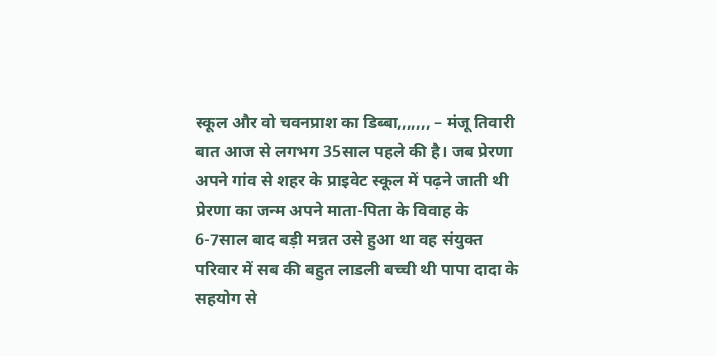स्कूल और वो चवनप्राश का डिब्बा,,,,,,, – मंजू तिवारी
बात आज से लगभग 35साल पहले की है। जब प्रेरणा अपने गांव से शहर के प्राइवेट स्कूल में पढ़ने जाती थी प्रेरणा का जन्म अपने माता-पिता के विवाह के 6-7साल बाद बड़ी मन्नत उसे हुआ था वह संयुक्त परिवार में सब की बहुत लाडली बच्ची थी पापा दादा के सहयोग से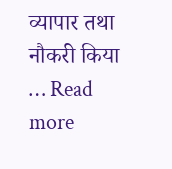व्यापार तथा नौकरी किया … Read more